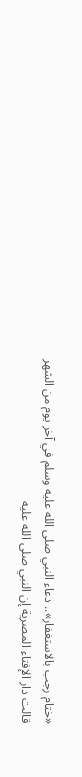«ختام رجب بالاستغفار».. دعاء النبي صلى الله عليه وسلم في آخر يوم من الشهر
قالت دار الإفتاء المصرية إن النبي صلى الله عليه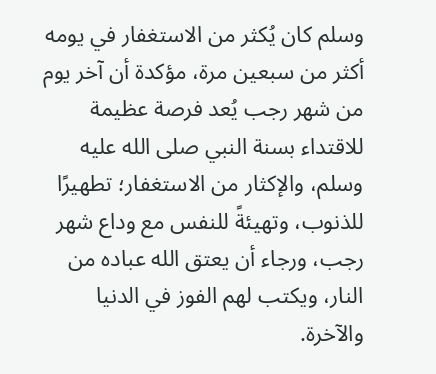وسلم كان يُكثر من الاستغفار في يومه أكثر من سبعين مرة، مؤكدة أن آخر يوم من شهر رجب يُعد فرصة عظيمة للاقتداء بسنة النبي صلى الله عليه وسلم، والإكثار من الاستغفار؛ تطهيرًا للذنوب، وتهيئةً للنفس مع وداع شهر رجب، ورجاء أن يعتق الله عباده من النار، ويكتب لهم الفوز في الدنيا والآخرة.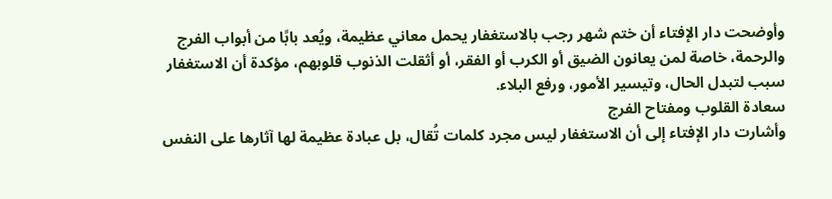وأوضحت دار الإفتاء أن ختم شهر رجب بالاستغفار يحمل معاني عظيمة، ويُعد بابًا من أبواب الفرج والرحمة، خاصة لمن يعانون الضيق أو الكرب أو الفقر، أو أثقلت الذنوب قلوبهم، مؤكدة أن الاستغفار سبب لتبدل الحال، وتيسير الأمور، ورفع البلاء.
سعادة القلوب ومفتاح الفرج
وأشارت دار الإفتاء إلى أن الاستغفار ليس مجرد كلمات تُقال، بل عبادة عظيمة لها آثارها على النفس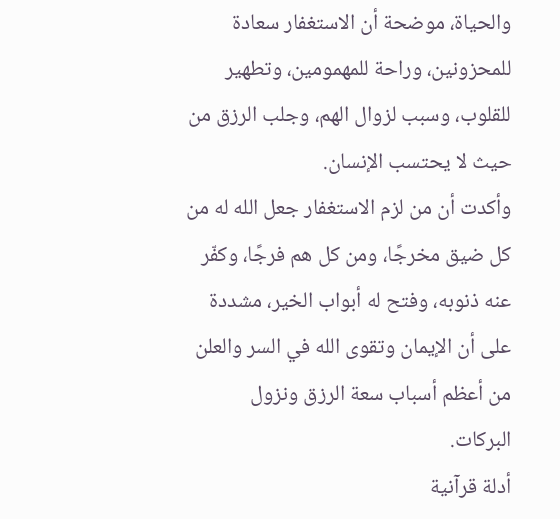والحياة، موضحة أن الاستغفار سعادة للمحزونين، وراحة للمهمومين، وتطهير للقلوب، وسبب لزوال الهم، وجلب الرزق من حيث لا يحتسب الإنسان.
وأكدت أن من لزم الاستغفار جعل الله له من كل ضيق مخرجًا، ومن كل هم فرجًا، وكفّر عنه ذنوبه، وفتح له أبواب الخير، مشددة على أن الإيمان وتقوى الله في السر والعلن من أعظم أسباب سعة الرزق ونزول البركات.
أدلة قرآنية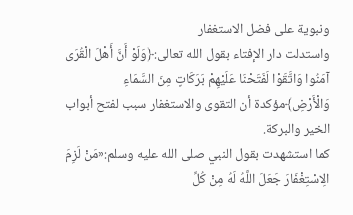ونبوية على فضل الاستغفار
واستدلت دار الإفتاء بقول الله تعالى:﴿وَلَوْ أَنَّ أَهْلَ الْقُرَى آمَنُوا وَاتَّقَوْا لَفَتَحْنَا عَلَيْهِمْ بَرَكَاتٍ مِنَ السَّمَاءِ وَالْأَرْضِ﴾مؤكدة أن التقوى والاستغفار سبب لفتح أبواب الخير والبركة.
كما استشهدت بقول النبي صلى الله عليه وسلم:«مَنْ لَزِمَ الِاسْتِغْفَارَ جَعَلَ اللَّهُ لَهُ مِنْ كُلِّ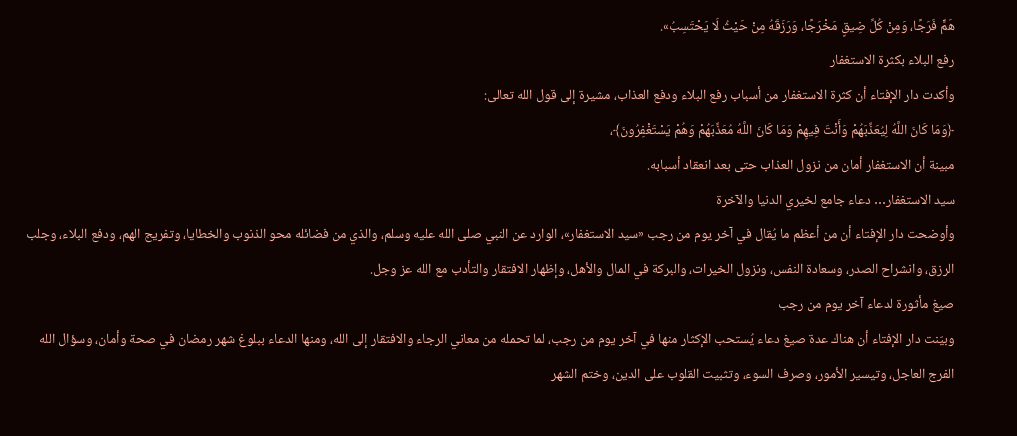هَمٍّ فَرَجًا، وَمِنْ كُلِّ ضِيقٍ مَخْرَجًا، وَرَزَقَهُ مِنْ حَيْثُ لَا يَحْتَسِبُ».
رفع البلاء بكثرة الاستغفار
وأكدت دار الإفتاء أن كثرة الاستغفار من أسباب رفع البلاء ودفع العذاب، مشيرة إلى قول الله تعالى:
﴿وَمَا كَانَ اللَّهُ لِيُعَذِّبَهُمْ وَأَنْتَ فِيهِمْ وَمَا كَانَ اللَّهُ مُعَذِّبَهُمْ وَهُمْ يَسْتَغْفِرُونَ﴾،
مبينة أن الاستغفار أمان من نزول العذاب حتى بعد انعقاد أسبابه.
سيد الاستغفار… دعاء جامع لخيري الدنيا والآخرة
وأوضحت دار الإفتاء أن من أعظم ما يُقال في آخر يوم من رجب «سيد الاستغفار»، الوارد عن النبي صلى الله عليه وسلم، والذي من فضائله محو الذنوب والخطايا، وتفريج الهم، ودفع البلاء، وجلب الرزق، وانشراح الصدر، وسعادة النفس، ونزول الخيرات، والبركة في المال والأهل، وإظهار الافتقار والتأدب مع الله عز وجل.
صيغ مأثورة لدعاء آخر يوم من رجب
وبيّنت دار الإفتاء أن هناك عدة صيغ دعاء يُستحب الإكثار منها في آخر يوم من رجب، لما تحمله من معاني الرجاء والافتقار إلى الله، ومنها الدعاء ببلوغ شهر رمضان في صحة وأمان، وسؤال الله الفرج العاجل، وتيسير الأمور، وصرف السوء، وتثبيت القلوب على الدين، وختم الشهر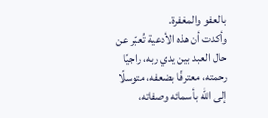بالعفو والمغفرة.
وأكدت أن هذه الأدعية تُعبّر عن حال العبد بين يدي ربه، راجيًا رحمته، معترفًا بضعفه، متوسلًا إلى الله بأسمائه وصفاته،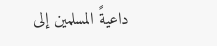داعيةً المسلمين إلى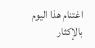اغتنام هذا اليوم بالإكثار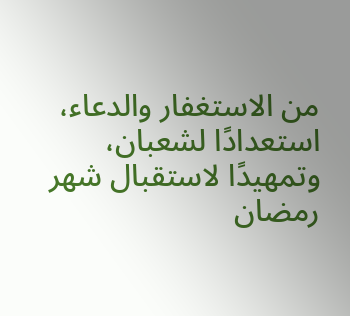من الاستغفار والدعاء، استعدادًا لشعبان، وتمهيدًا لاستقبال شهر رمضان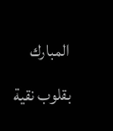المبارك بقلوب نقية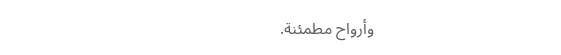وأرواح مطمئنة.